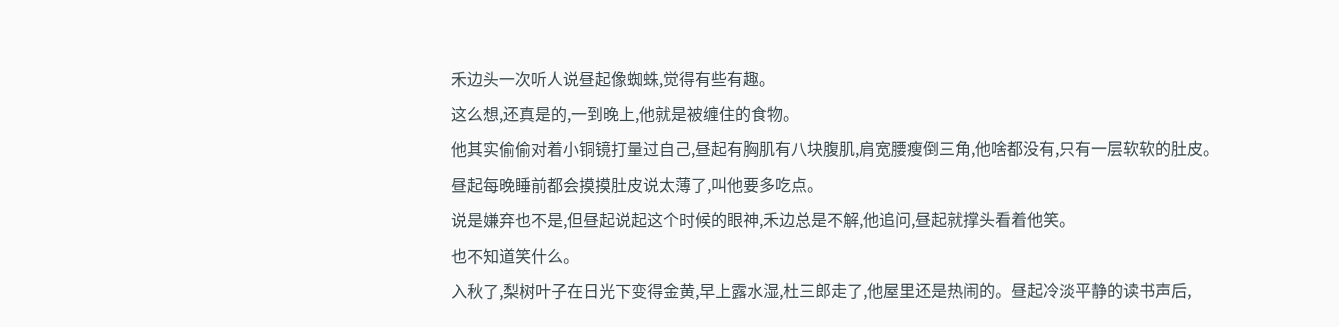禾边头一次听人说昼起像蜘蛛,觉得有些有趣。
这么想,还真是的,一到晚上,他就是被缠住的食物。
他其实偷偷对着小铜镜打量过自己,昼起有胸肌有八块腹肌,肩宽腰瘦倒三角,他啥都没有,只有一层软软的肚皮。
昼起每晚睡前都会摸摸肚皮说太薄了,叫他要多吃点。
说是嫌弃也不是,但昼起说起这个时候的眼神,禾边总是不解,他追问,昼起就撑头看着他笑。
也不知道笑什么。
入秋了,梨树叶子在日光下变得金黄,早上露水湿,杜三郎走了,他屋里还是热闹的。昼起冷淡平静的读书声后,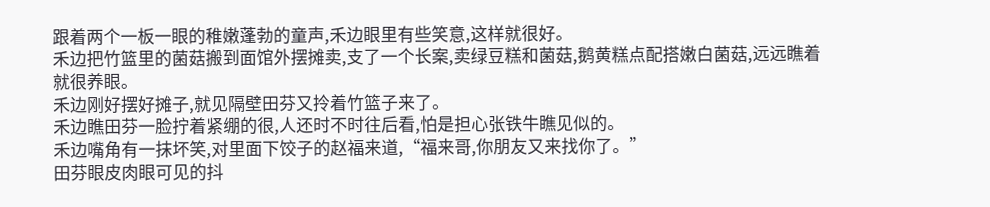跟着两个一板一眼的稚嫩蓬勃的童声,禾边眼里有些笑意,这样就很好。
禾边把竹篮里的菌菇搬到面馆外摆摊卖,支了一个长案,卖绿豆糕和菌菇,鹅黄糕点配搭嫩白菌菇,远远瞧着就很养眼。
禾边刚好摆好摊子,就见隔壁田芬又拎着竹篮子来了。
禾边瞧田芬一脸拧着紧绷的很,人还时不时往后看,怕是担心张铁牛瞧见似的。
禾边嘴角有一抹坏笑,对里面下饺子的赵福来道,“福来哥,你朋友又来找你了。”
田芬眼皮肉眼可见的抖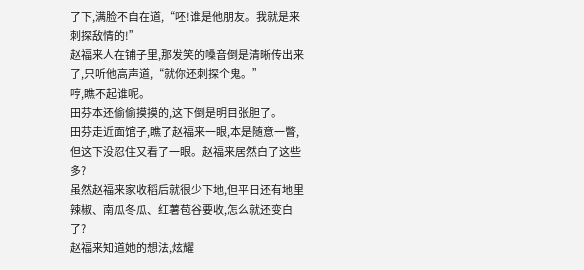了下,满脸不自在道,“呸!谁是他朋友。我就是来刺探敌情的!”
赵福来人在铺子里,那发笑的嗓音倒是清晰传出来了,只听他高声道,“就你还刺探个鬼。”
哼,瞧不起谁呢。
田芬本还偷偷摸摸的,这下倒是明目张胆了。
田芬走近面馆子,瞧了赵福来一眼,本是随意一瞥,但这下没忍住又看了一眼。赵福来居然白了这些多?
虽然赵福来家收稻后就很少下地,但平日还有地里辣椒、南瓜冬瓜、红薯苞谷要收,怎么就还变白了?
赵福来知道她的想法,炫耀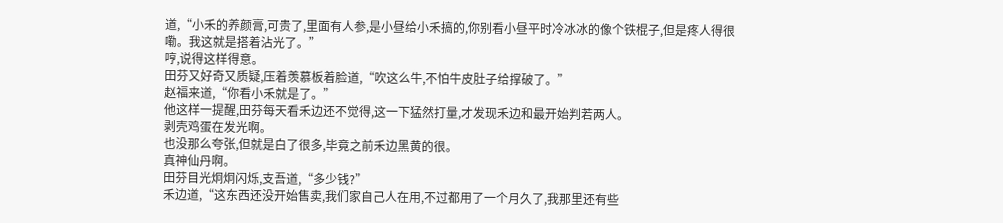道,“小禾的养颜膏,可贵了,里面有人参,是小昼给小禾搞的,你别看小昼平时冷冰冰的像个铁棍子,但是疼人得很嘞。我这就是搭着沾光了。”
哼,说得这样得意。
田芬又好奇又质疑,压着羡慕板着脸道,“吹这么牛,不怕牛皮肚子给撑破了。”
赵福来道,“你看小禾就是了。”
他这样一提醒,田芬每天看禾边还不觉得,这一下猛然打量,才发现禾边和最开始判若两人。
剥壳鸡蛋在发光啊。
也没那么夸张,但就是白了很多,毕竟之前禾边黑黄的很。
真神仙丹啊。
田芬目光炯炯闪烁,支吾道,“多少钱?”
禾边道,“这东西还没开始售卖,我们家自己人在用,不过都用了一个月久了,我那里还有些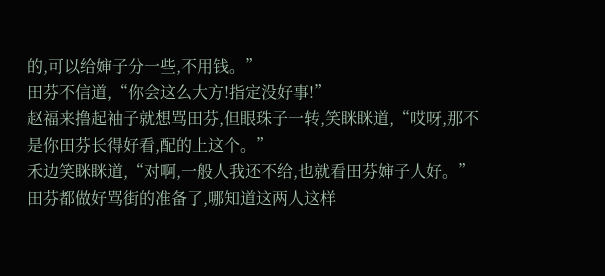的,可以给婶子分一些,不用钱。”
田芬不信道,“你会这么大方!指定没好事!”
赵福来撸起袖子就想骂田芬,但眼珠子一转,笑眯眯道,“哎呀,那不是你田芬长得好看,配的上这个。”
禾边笑眯眯道,“对啊,一般人我还不给,也就看田芬婶子人好。”
田芬都做好骂街的准备了,哪知道这两人这样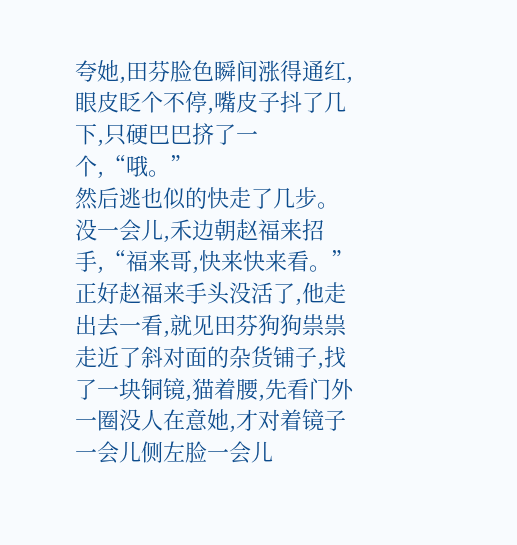夸她,田芬脸色瞬间涨得通红,眼皮眨个不停,嘴皮子抖了几下,只硬巴巴挤了一个,“哦。”
然后逃也似的快走了几步。
没一会儿,禾边朝赵福来招手,“福来哥,快来快来看。”
正好赵福来手头没活了,他走出去一看,就见田芬狗狗祟祟走近了斜对面的杂货铺子,找了一块铜镜,猫着腰,先看门外一圈没人在意她,才对着镜子一会儿侧左脸一会儿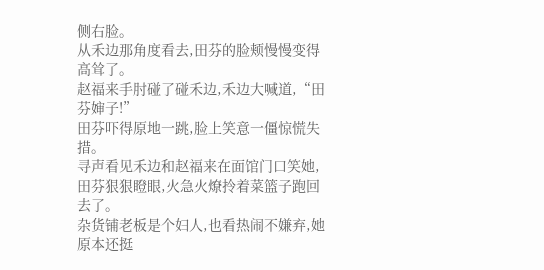侧右脸。
从禾边那角度看去,田芬的脸颊慢慢变得高耸了。
赵福来手肘碰了碰禾边,禾边大喊道,“田芬婶子!”
田芬吓得原地一跳,脸上笑意一僵惊慌失措。
寻声看见禾边和赵福来在面馆门口笑她,田芬狠狠瞪眼,火急火燎拎着菜篮子跑回去了。
杂货铺老板是个妇人,也看热闹不嫌弃,她原本还挺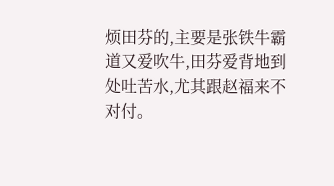烦田芬的,主要是张铁牛霸道又爱吹牛,田芬爱背地到处吐苦水,尤其跟赵福来不对付。